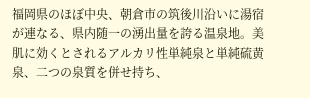福岡県のほぼ中央、朝倉市の筑後川沿いに湯宿が連なる、県内随一の湧出量を誇る温泉地。美肌に効くとされるアルカリ性単純泉と単純硫黄泉、二つの泉質を併せ持ち、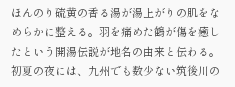ほんのり硫黄の香る湯が湯上がりの肌をなめらかに整える。羽を痛めた鶴が傷を癒したという開湯伝説が地名の由来と伝わる。初夏の夜には、九州でも数少ない筑後川の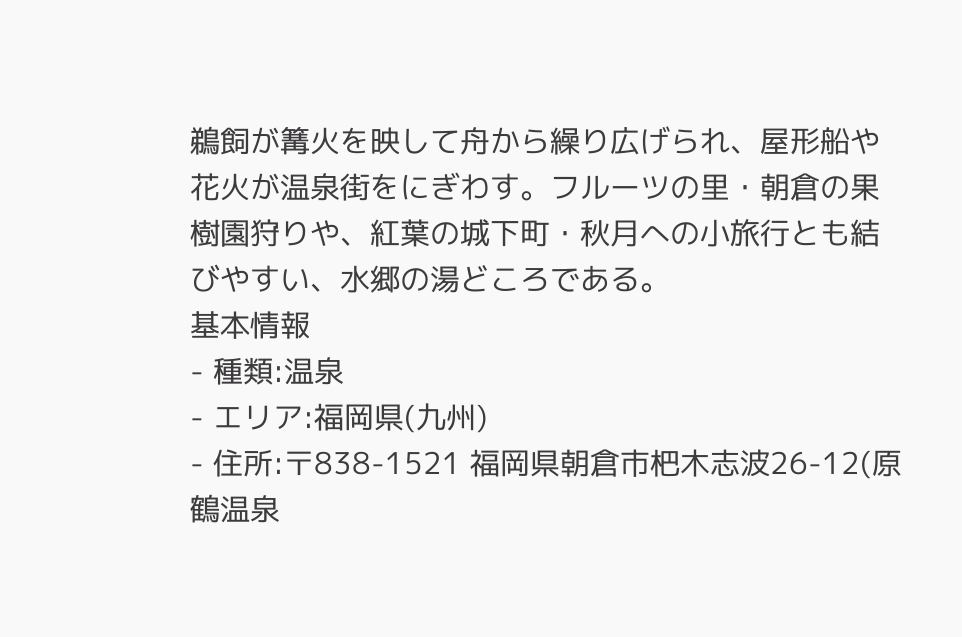鵜飼が篝火を映して舟から繰り広げられ、屋形船や花火が温泉街をにぎわす。フルーツの里・朝倉の果樹園狩りや、紅葉の城下町・秋月への小旅行とも結びやすい、水郷の湯どころである。
基本情報
- 種類:温泉
- エリア:福岡県(九州)
- 住所:〒838-1521 福岡県朝倉市杷木志波26-12(原鶴温泉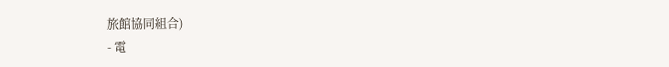旅館協同組合)
- 電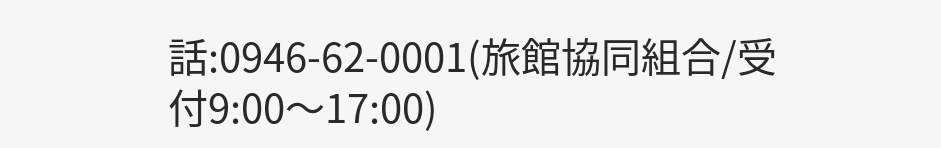話:0946-62-0001(旅館協同組合/受付9:00〜17:00)